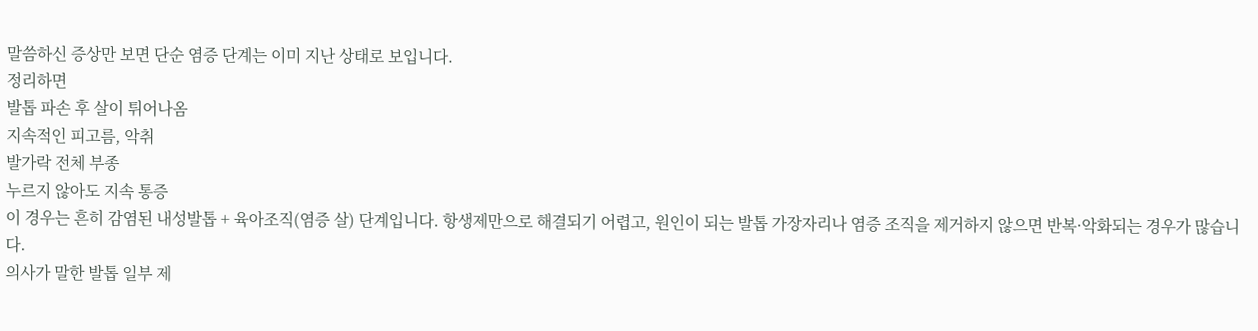말씀하신 증상만 보면 단순 염증 단계는 이미 지난 상태로 보입니다.
정리하면
발톱 파손 후 살이 튀어나옴
지속적인 피고름, 악취
발가락 전체 부종
누르지 않아도 지속 통증
이 경우는 흔히 감염된 내성발톱 + 육아조직(염증 살) 단계입니다. 항생제만으로 해결되기 어렵고, 원인이 되는 발톱 가장자리나 염증 조직을 제거하지 않으면 반복·악화되는 경우가 많습니다.
의사가 말한 발톱 일부 제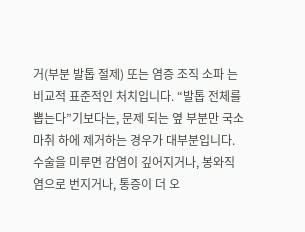거(부분 발톱 절제) 또는 염증 조직 소파 는 비교적 표준적인 처치입니다. “발톱 전체를 뽑는다”기보다는, 문제 되는 옆 부분만 국소마취 하에 제거하는 경우가 대부분입니다.
수술을 미루면 감염이 깊어지거나, 봉와직염으로 번지거나, 통증이 더 오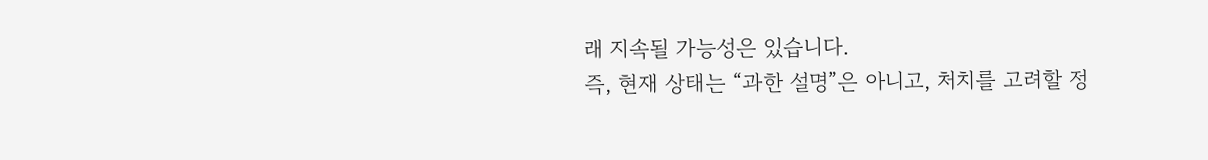래 지속될 가능성은 있습니다.
즉, 현재 상태는 “과한 설명”은 아니고, 처치를 고려할 정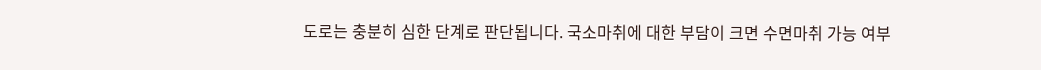도로는 충분히 심한 단계로 판단됩니다. 국소마취에 대한 부담이 크면 수면마취 가능 여부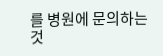를 병원에 문의하는 것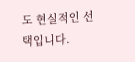도 현실적인 선택입니다.